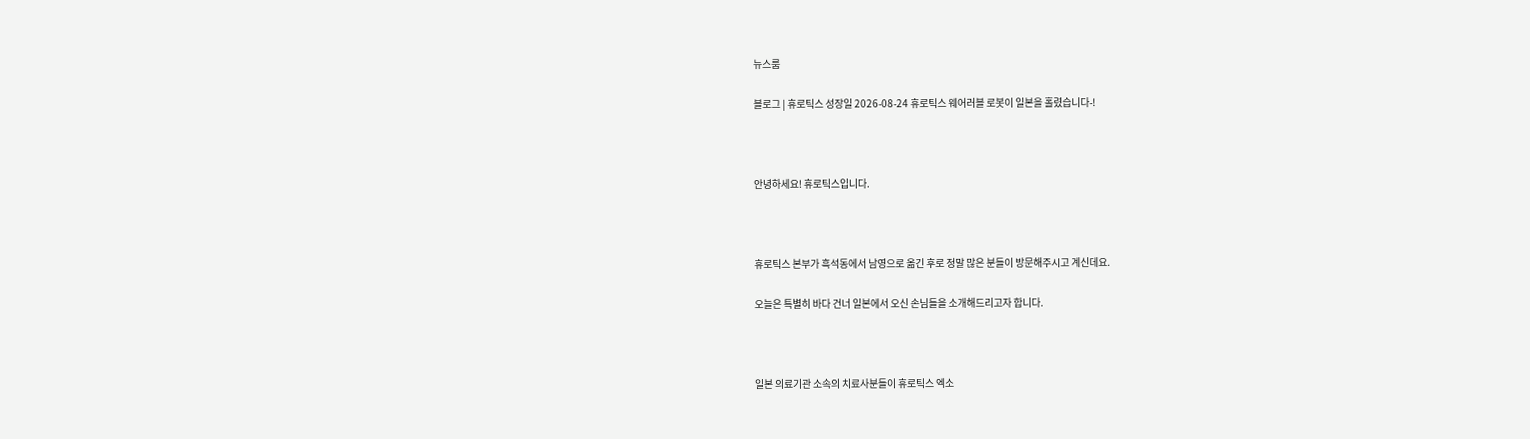뉴스룸

블로그 | 휴로틱스 성장일 2026-08-24 휴로틱스 웨어러블 로봇이 일본을 홀렸습니다-!



안녕하세요! 휴로틱스입니다.



휴로틱스 본부가 흑석동에서 남영으로 옮긴 후로 정말 많은 분들이 방문해주시고 계신데요.

오늘은 특별히 바다 건너 일본에서 오신 손님들을 소개해드리고자 합니다.



일본 의료기관 소속의 치료사분들이 휴로틱스 엑소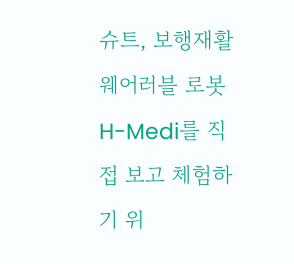슈트, 보행재활 웨어러블 로봇 H-Medi를 직접 보고 체험하기 위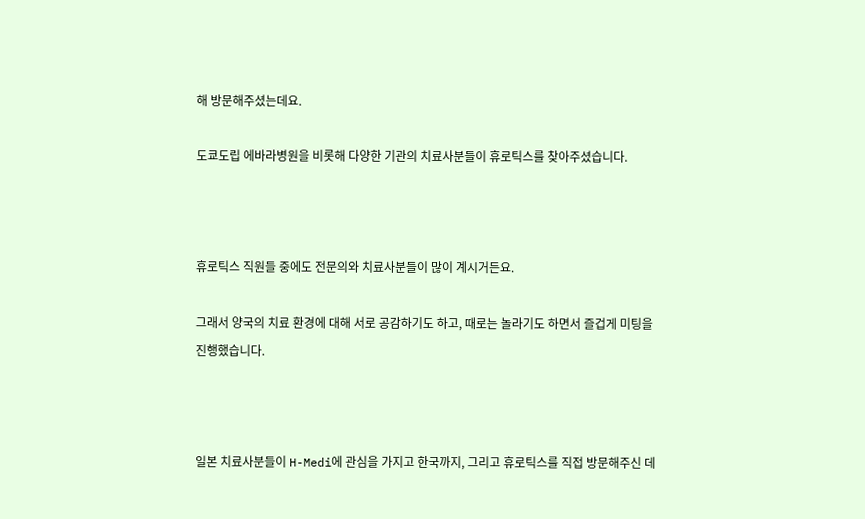해 방문해주셨는데요.

도쿄도립 에바라병원을 비롯해 다양한 기관의 치료사분들이 휴로틱스를 찾아주셨습니다.



휴로틱스 직원들 중에도 전문의와 치료사분들이 많이 계시거든요.

그래서 양국의 치료 환경에 대해 서로 공감하기도 하고, 때로는 놀라기도 하면서 즐겁게 미팅을 진행했습니다.



일본 치료사분들이 H-Medi에 관심을 가지고 한국까지, 그리고 휴로틱스를 직접 방문해주신 데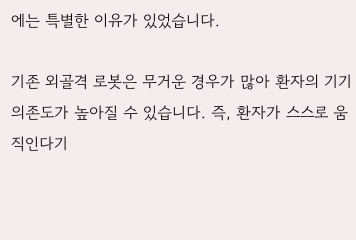에는 특별한 이유가 있었습니다.

기존 외골격 로봇은 무거운 경우가 많아 환자의 기기 의존도가 높아질 수 있습니다. 즉, 환자가 스스로 움직인다기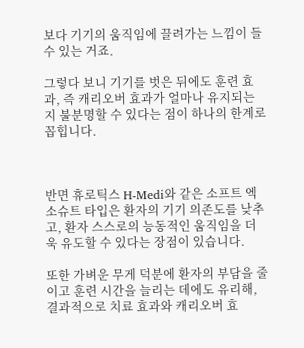보다 기기의 움직임에 끌려가는 느낌이 들 수 있는 거죠.

그렇다 보니 기기를 벗은 뒤에도 훈련 효과, 즉 캐리오버 효과가 얼마나 유지되는지 불분명할 수 있다는 점이 하나의 한계로 꼽힙니다.



반면 휴로틱스 H-Medi와 같은 소프트 엑소슈트 타입은 환자의 기기 의존도를 낮추고, 환자 스스로의 능동적인 움직임을 더욱 유도할 수 있다는 장점이 있습니다.

또한 가벼운 무게 덕분에 환자의 부담을 줄이고 훈련 시간을 늘리는 데에도 유리해, 결과적으로 치료 효과와 캐리오버 효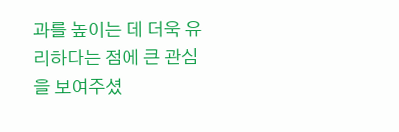과를 높이는 데 더욱 유리하다는 점에 큰 관심을 보여주셨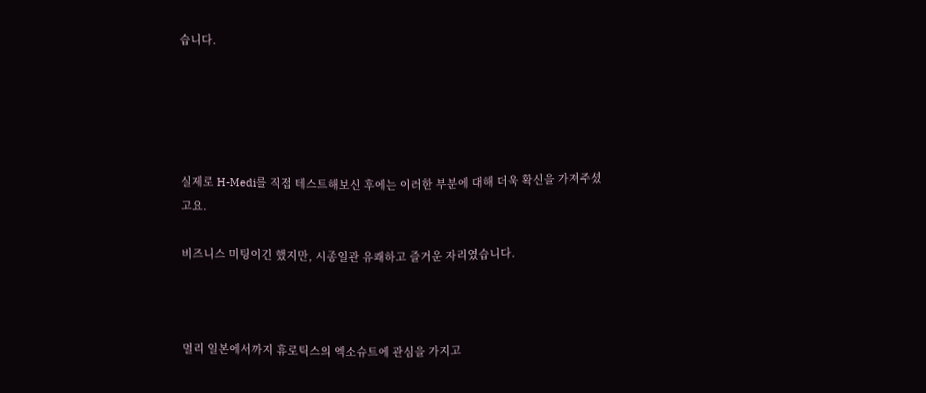습니다.





실제로 H-Medi를 직접 테스트해보신 후에는 이러한 부분에 대해 더욱 확신을 가져주셨고요.

비즈니스 미팅이긴 했지만, 시종일관 유쾌하고 즐거운 자리였습니다.



멀리 일본에서까지 휴로틱스의 엑소슈트에 관심을 가지고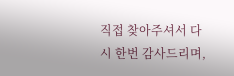직접 찾아주셔서 다시 한번 감사드리며,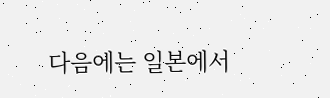다음에는 일본에서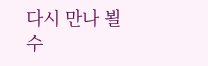다시 만나 뵐 수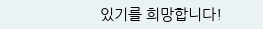있기를 희망합니다!